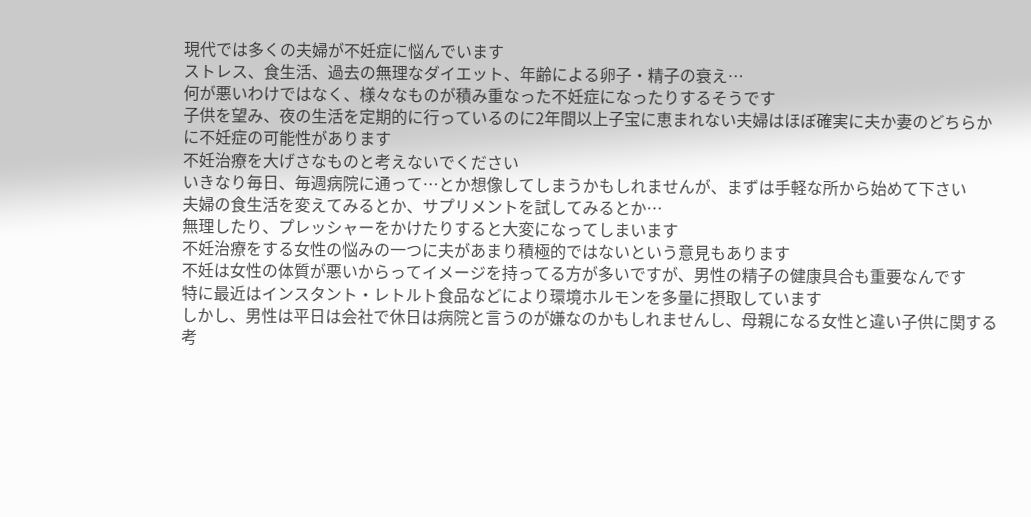現代では多くの夫婦が不妊症に悩んでいます
ストレス、食生活、過去の無理なダイエット、年齢による卵子・精子の衰え…
何が悪いわけではなく、様々なものが積み重なった不妊症になったりするそうです
子供を望み、夜の生活を定期的に行っているのに2年間以上子宝に恵まれない夫婦はほぼ確実に夫か妻のどちらかに不妊症の可能性があります
不妊治療を大げさなものと考えないでください
いきなり毎日、毎週病院に通って…とか想像してしまうかもしれませんが、まずは手軽な所から始めて下さい
夫婦の食生活を変えてみるとか、サプリメントを試してみるとか…
無理したり、プレッシャーをかけたりすると大変になってしまいます
不妊治療をする女性の悩みの一つに夫があまり積極的ではないという意見もあります
不妊は女性の体質が悪いからってイメージを持ってる方が多いですが、男性の精子の健康具合も重要なんです
特に最近はインスタント・レトルト食品などにより環境ホルモンを多量に摂取しています
しかし、男性は平日は会社で休日は病院と言うのが嫌なのかもしれませんし、母親になる女性と違い子供に関する考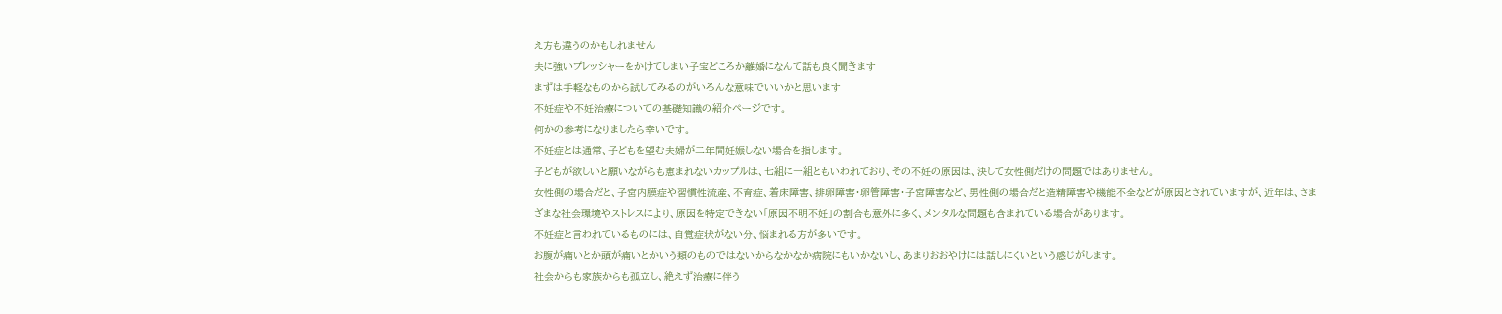え方も違うのかもしれません
夫に強いプレッシャーをかけてしまい子宝どころか離婚になんて話も良く聞きます
まずは手軽なものから試してみるのがいろんな意味でいいかと思います
不妊症や不妊治療についての基礎知識の紹介ページです。
何かの参考になりましたら幸いです。
不妊症とは通常、子どもを望む夫婦が二年間妊娠しない場合を指します。
子どもが欲しいと願いながらも恵まれないカップルは、七組に一組ともいわれており、その不妊の原因は、決して女性側だけの問題ではありません。
女性側の場合だと、子宮内膜症や習慣性流産、不育症、着床障害、排卵障害・卵管障害・子宮障害など、男性側の場合だと造精障害や機能不全などが原因とされていますが、近年は、さまざまな社会環境やストレスにより、原因を特定できない「原因不明不妊」の割合も意外に多く、メンタルな問題も含まれている場合があります。
不妊症と言われているものには、自覚症状がない分、悩まれる方が多いです。
お腹が痛いとか頭が痛いとかいう類のものではないからなかなか病院にもいかないし、あまりおおやけには話しにくいという感じがします。
社会からも家族からも孤立し、絶えず治療に伴う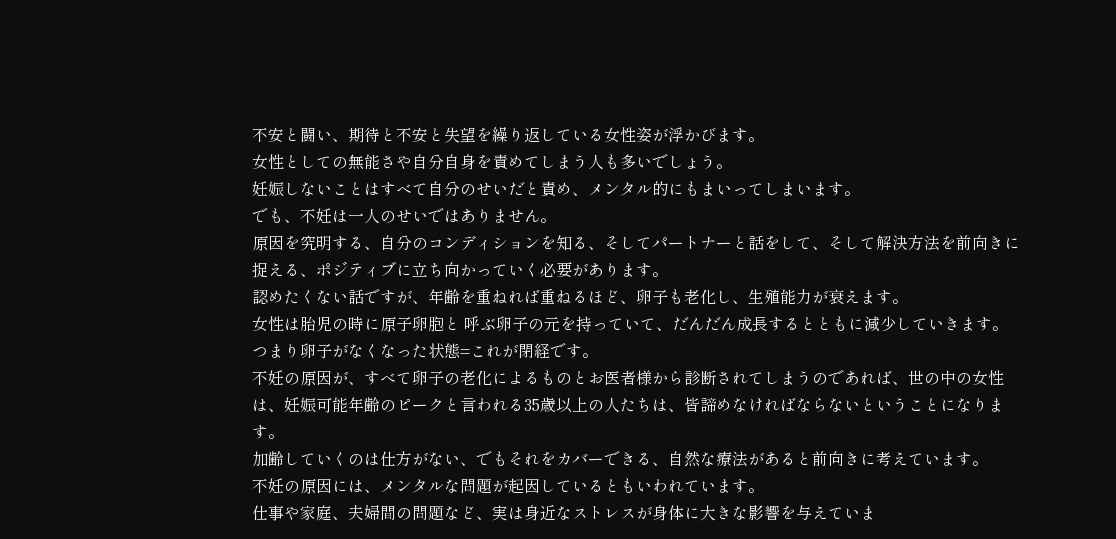不安と闘い、期待と不安と失望を繰り返している女性姿が浮かびます。
女性としての無能さや自分自身を責めてしまう人も多いでしょう。
妊娠しないことはすべて自分のせいだと責め、メンタル的にもまいってしまいます。
でも、不妊は一人のせいではありません。
原因を究明する、自分のコンディションを知る、そしてパートナーと話をして、そして解決方法を前向きに捉える、ポジティブに立ち向かっていく必要があります。
認めたくない話ですが、年齢を重ねれば重ねるほど、卵子も老化し、生殖能力が衰えます。
女性は胎児の時に原子卵胞と 呼ぶ卵子の元を持っていて、だんだん成長するとともに減少していきます。
つまり卵子がなくなった状態=これが閉経です。
不妊の原因が、すべて卵子の老化によるものとお医者様から診断されてしまうのであれば、世の中の女性は、妊娠可能年齢のピークと言われる35歳以上の人たちは、皆諦めなければならないということになります。
加齢していくのは仕方がない、でもそれをカバーできる、自然な療法があると前向きに考えています。
不妊の原因には、メンタルな問題が起因しているともいわれています。
仕事や家庭、夫婦間の問題など、実は身近なストレスが身体に大きな影響を与えていま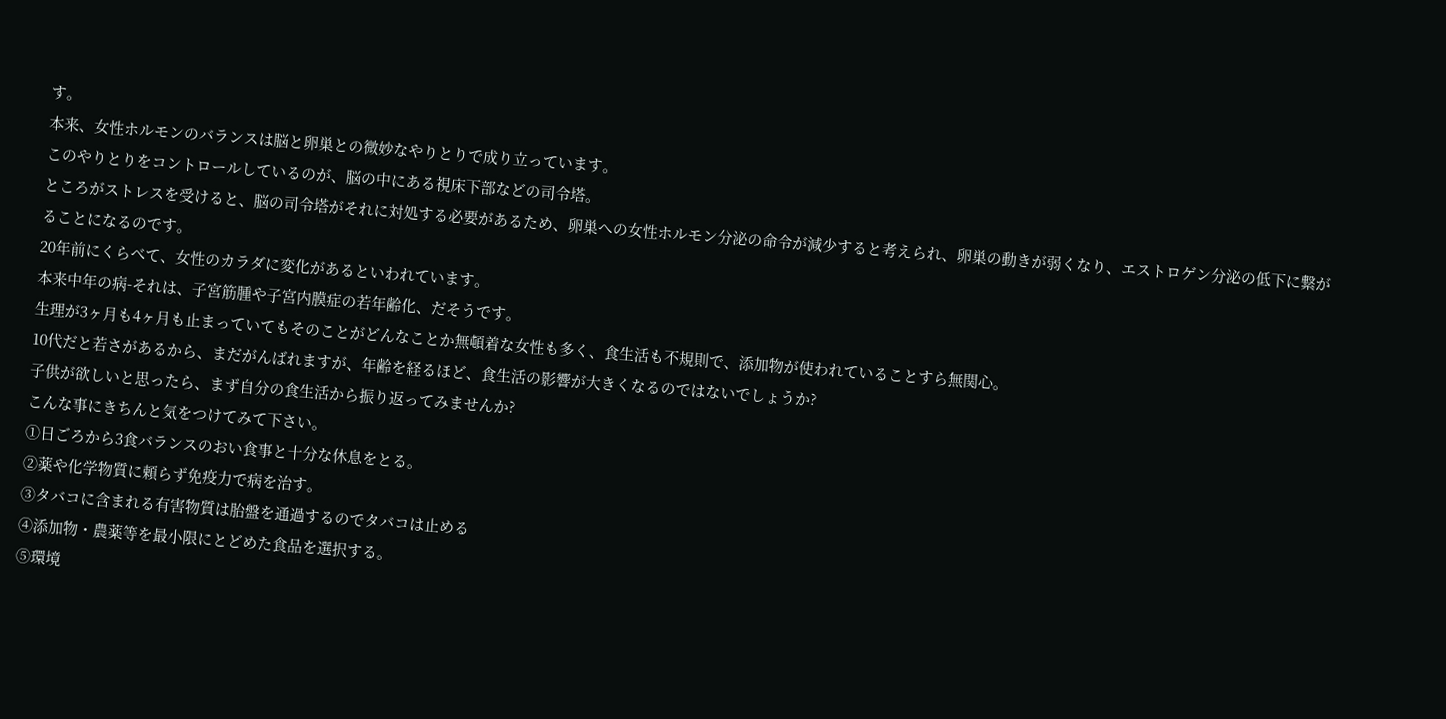す。
本来、女性ホルモンのバランスは脳と卵巣との微妙なやりとりで成り立っています。
このやりとりをコントロールしているのが、脳の中にある視床下部などの司令塔。
ところがストレスを受けると、脳の司令塔がそれに対処する必要があるため、卵巣への女性ホルモン分泌の命令が減少すると考えられ、卵巣の動きが弱くなり、エストロゲン分泌の低下に繋がることになるのです。
20年前にくらべて、女性のカラダに変化があるといわれています。
本来中年の病-それは、子宮筋腫や子宮内膜症の若年齢化、だそうです。
生理が3ヶ月も4ヶ月も止まっていてもそのことがどんなことか無頓着な女性も多く、食生活も不規則で、添加物が使われていることすら無関心。
10代だと若さがあるから、まだがんばれますが、年齢を経るほど、食生活の影響が大きくなるのではないでしょうか?
子供が欲しいと思ったら、まず自分の食生活から振り返ってみませんか?
こんな事にきちんと気をつけてみて下さい。
①日ごろから3食バランスのおい食事と十分な休息をとる。
②薬や化学物質に頼らず免疫力で病を治す。
③タバコに含まれる有害物質は胎盤を通過するのでタバコは止める
④添加物・農薬等を最小限にとどめた食品を選択する。
⑤環境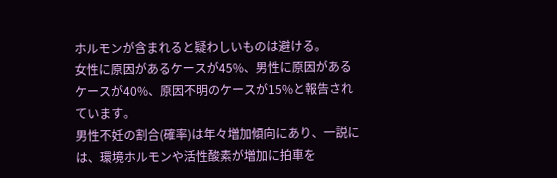ホルモンが含まれると疑わしいものは避ける。
女性に原因があるケースが45%、男性に原因があるケースが40%、原因不明のケースが15%と報告されています。
男性不妊の割合(確率)は年々増加傾向にあり、一説には、環境ホルモンや活性酸素が増加に拍車を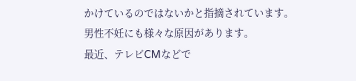かけているのではないかと指摘されています。
男性不妊にも様々な原因があります。
最近、テレビCMなどで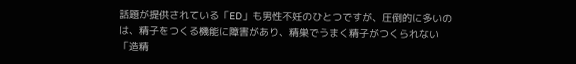話題が提供されている「ED」も男性不妊のひとつですが、圧倒的に多いのは、精子をつくる機能に障害があり、精巣でうまく精子がつくられない「造精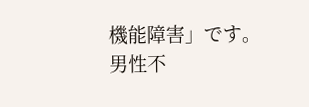機能障害」です。
男性不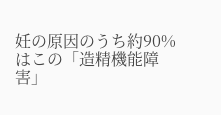妊の原因のうち約90%はこの「造精機能障害」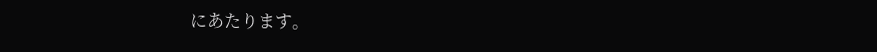にあたります。